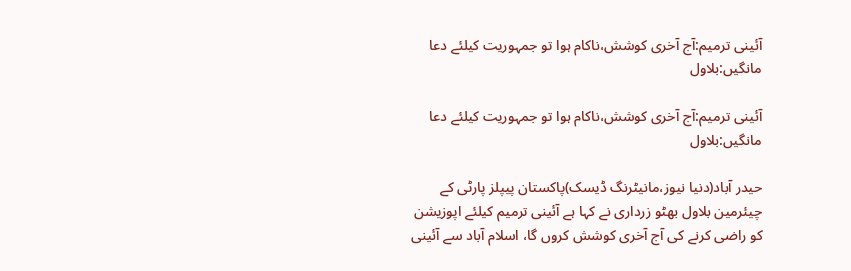آئینی ترمیم:آج آخری کوشش،ناکام ہوا تو جمہوریت کیلئے دعا مانگیں:بلاول

آئینی ترمیم:آج آخری کوشش،ناکام ہوا تو جمہوریت کیلئے دعا مانگیں:بلاول

حیدر آباد(دنیا نیوز،مانیٹرنگ ڈیسک)پاکستان پیپلز پارٹی کے چیئرمین بلاول بھٹو زرداری نے کہا ہے آئینی ترمیم کیلئے اپوزیشن کو راضی کرنے کی آج آخری کوشش کروں گا، اسلام آباد سے آئینی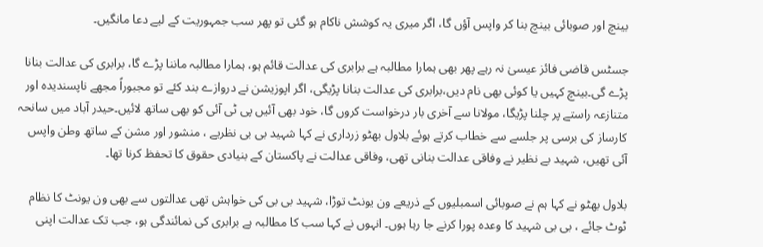بینچ اور صوبائی بینچ بنا کر واپس آؤں گا، اگر میری یہ کوشش ناکام ہو گئی تو پھر سب جمہوریت کے لیے دعا مانگیں۔

جسٹس قاضی فائز عیسیٰ نہ رہے پھر بھی ہمارا مطالبہ ہے برابری کی عدالت قائم ہو، ہمارا مطالبہ ماننا پڑے گا، برابری کی عدالت بنانا پڑے گی۔بینچ کہیں یا کوئی بھی نام دیں،برابری کی عدالت بنانا پڑیگی، اگر اپوزیشن نے دروازے بند کئے تو مجبوراً مجھے ناپسندیدہ اور متنازعہ راستے پر چلنا پڑیگا، مولانا سے آخری بار درخواست کروں گا، خود بھی آئیں پی ٹی آئی کو بھی ساتھ لائیں۔حیدر آباد میں سانحہ کارساز کی برسی پر جلسے سے خطاب کرتے ہوئے بلاول بھٹو زرداری نے کہا شہید بی بی نظریے ، منشور اور مشن کے ساتھ وطن واپس آئی تھیں، شہید بے نظیر نے وفاقی عدالت بنانی تھی، وفاقی عدالت نے پاکستان کے بنیادی حقوق کا تحفظ کرنا تھا۔

بلاول بھٹو نے کہا ہم نے صوبائی اسمبلیوں کے ذریعے ون یونٹ توڑا، شہید بی بی کی خواہش تھی عدالتوں سے بھی ون یونٹ کا نظام ٹوٹ جائے ، بی بی شہید کا وعدہ پورا کرنے جا رہا ہوں۔ انہوں نے کہا سب کا مطالبہ ہے برابری کی نمائندگی ہو، جب تک عدالت اپنی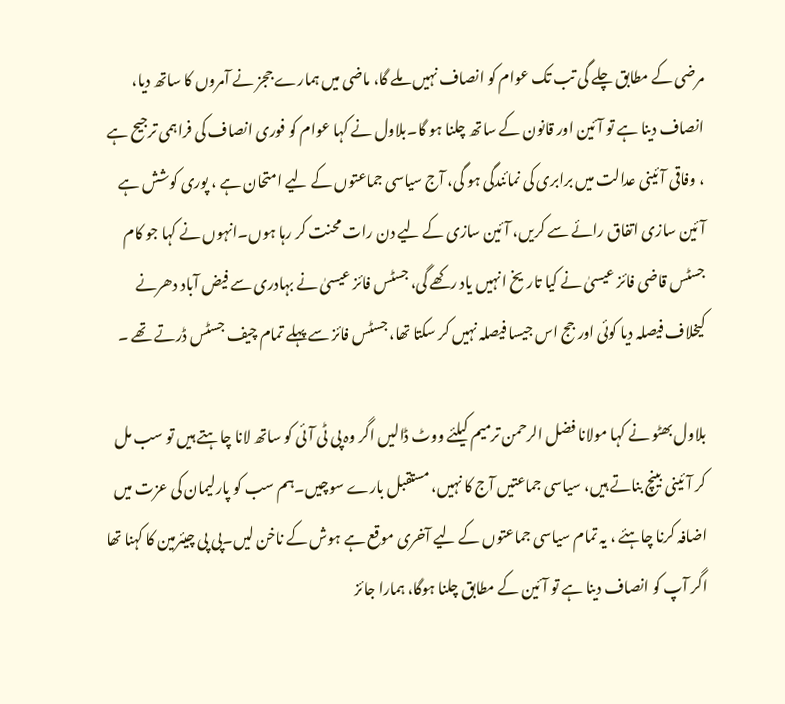مرضی کے مطابق چلے گی تب تک عوام کو انصاف نہیں ملے گا، ماضی میں ہمارے ججز نے آمروں کا ساتھ دیا، انصاف دینا ہے تو آئین اور قانون کے ساتھ چلنا ہو گا۔بلاول نے کہا عوام کو فوری انصاف کی فراہمی ترجیح ہے ، وفاقی آئینی عدالت میں برابری کی نمائندگی ہو گی، آج سیاسی جماعتوں کے لیے امتحان ہے ، پوری کوشش ہے آئین سازی اتفاق رائے سے کریں، آئین سازی کے لیے دن رات محنت کر رہا ہوں۔انہوں نے کہا جو کام جسٹس قاضی فائز عیسیٰ نے کیا تاریخ انہیں یاد رکھے گی، جسٹس فائز عیسیٰ نے بہادری سے فیض آباد دھرنے کیخلاف فیصلہ دیا کوئی اور جج اس جیسا فیصلہ نہیں کر سکتا تھا، جسٹس فائز سے پہلے تمام چیف جسٹس ڈرتے تھے ۔

بلاول بھٹو نے کہا مولانا فضل الرحمن ترمیم کیلئے ووٹ ڈالیں اگر وہ پی ٹی آئی کو ساتھ لانا چاہتے ہیں تو سب مل کر آئینی بینچ بناتے ہیں، سیاسی جماعتیں آج کا نہیں، مستقبل بارے سوچیں۔ہم سب کو پارلیمان کی عزت میں اضافہ کرنا چاہئے ، یہ تمام سیاسی جماعتوں کے لیے آخری موقع ہے ہوش کے ناخن لیں۔پی پی چیئرمین کا کہنا تھا اگر آپ کو انصاف دینا ہے تو آئین کے مطابق چلنا ہوگا، ہمارا جائز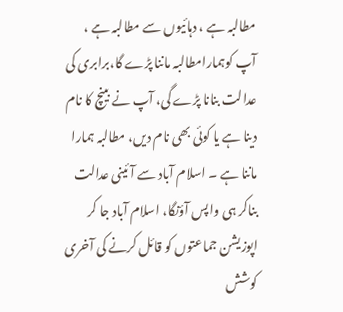مطالبہ ہے ، دہائیوں سے مطالبہ ہے ، آپ کوہمارامطالبہ ماننا پڑے گا،برابری کی عدالت بنانا پڑے گی، آپ نے بینچ کا نام دینا ہے یا کوئی بھی نام دیں، مطالبہ ہمارا ماننا ہے ۔ اسلام آباد سے آئینی عدالت بناکر ہی واپس آؤنگا، اسلام آباد جا کر اپوزیشن جماعتوں کو قائل کرنے کی آخری کوشش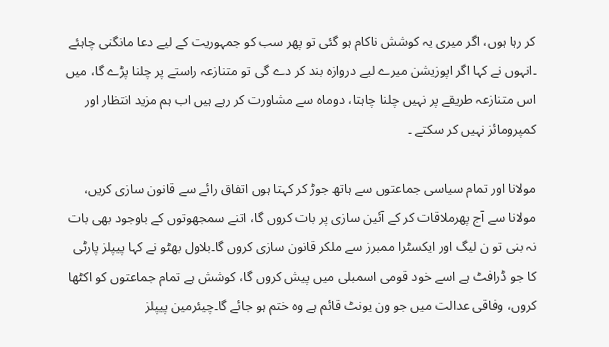کر رہا ہوں، اگر میری یہ کوشش ناکام ہو گئی تو پھر سب کو جمہوریت کے لیے دعا مانگنی چاہئے ۔انہوں نے کہا اگر اپوزیشن میرے لیے دروازہ بند کر دے گی تو متنازعہ راستے پر چلنا پڑے گا، میں اس متنازعہ طریقے پر نہیں چلنا چاہتا، دوماہ سے مشاورت کر رہے ہیں اب ہم مزید انتظار اور کمپرومائز نہیں کر سکتے ۔

مولانا اور تمام سیاسی جماعتوں سے ہاتھ جوڑ کر کہتا ہوں اتفاق رائے سے قانون سازی کریں، مولانا سے آج پھرملاقات کر کے آئین سازی پر بات کروں گا، اتنے سمجھوتوں کے باوجود بھی بات نہ بنی تو ن لیگ اور ایکسٹرا ممبرز سے ملکر قانون سازی کروں گا۔بلاول بھٹو نے کہا پیپلز پارٹی کا جو ڈرافٹ ہے اسے خود قومی اسمبلی میں پیش کروں گا، کوشش ہے تمام جماعتوں کو اکٹھا کروں، وفاقی عدالت میں جو ون یونٹ قائم ہے وہ ختم ہو جائے گا۔چیئرمین پیپلز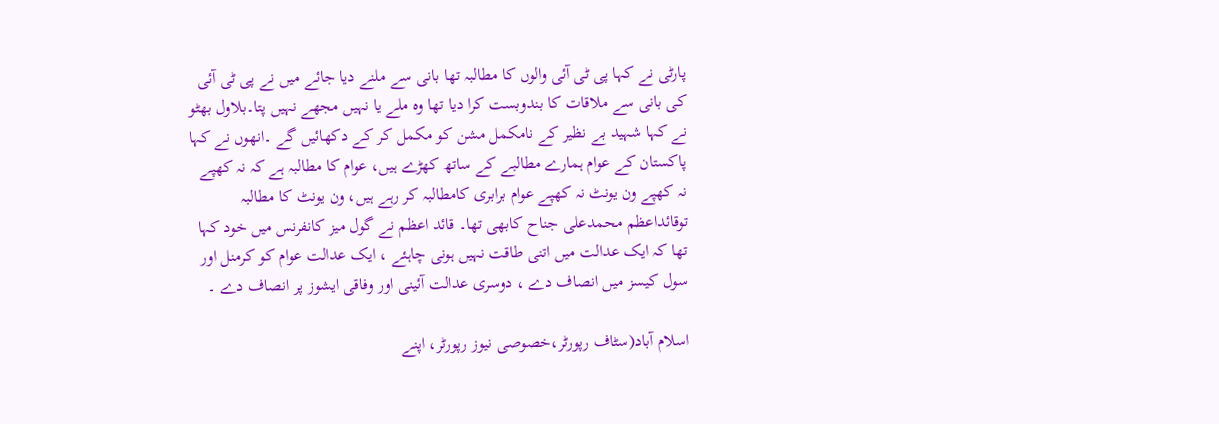پارٹی نے کہا پی ٹی آئی والوں کا مطالبہ تھا بانی سے ملنے دیا جائے میں نے پی ٹی آئی کی بانی سے ملاقات کا بندوبست کرا دیا تھا وہ ملے یا نہیں مجھے نہیں پتا۔بلاول بھٹو نے کہا شہید بے نظیر کے نامکمل مشن کو مکمل کر کے دکھائیں گے ۔انھوں نے کہا پاکستان کے عوام ہمارے مطالبے کے ساتھ کھڑے ہیں، عوام کا مطالبہ ہے کہ نہ کھپے نہ کھپے ون یونٹ نہ کھپے عوام برابری کامطالبہ کر رہے ہیں، ون یونٹ کا مطالبہ توقائداعظم محمدعلی جناح کابھی تھا۔ قائد اعظم نے گول میز کانفرنس میں خود کہا تھا کہ ایک عدالت میں اتنی طاقت نہیں ہونی چاہئے ، ایک عدالت عوام کو کرمنل اور سول کیسز میں انصاف دے ، دوسری عدالت آئینی اور وفاقی ایشوز پر انصاف دے ۔

اسلام آباد(سٹاف رپورٹر،خصوصی نیوز رپورٹر، اپنے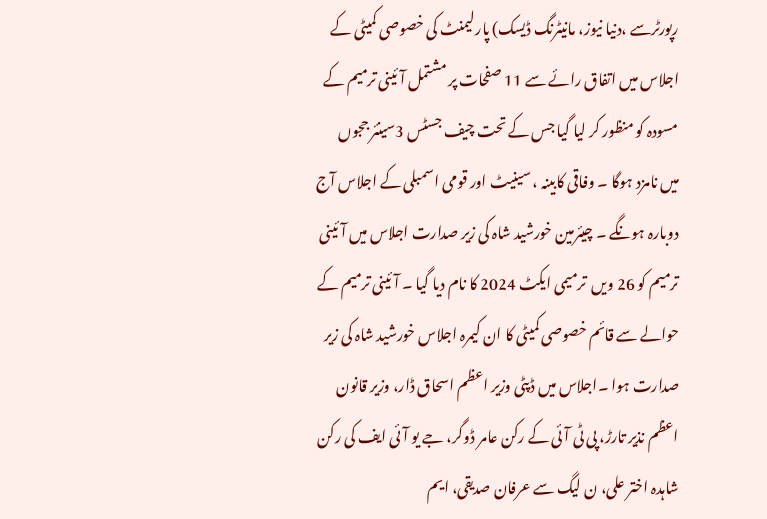رپورٹرسے ،دنیا نیوز، مانیٹرنگ ڈیسک) پارلیمنٹ کی خصوصی کمیٹی کے اجلاس میں اتفاق رائے سے 11 صفحات پر مشتمل آئینی ترمیم کے مسودہ کو منظور کر لیا گیا جس کے تحت چیف جسٹس 3سینئر ججوں میں نامزد ہوگا ۔ وفاقی کابینہ ، سینیٹ اور قومی اسمبلی کے اجلاس آج دوبارہ ہونگے ۔ چیئرمین خورشید شاہ کی زیر صدارت اجلاس میں آئینی ترمیم کو 26 ویں  ترمیمی ایکٹ 2024 کا نام دیا گیا ۔ آئینی ترمیم کے حوالے سے قائم خصوصی کمیٹی کا ان کیمرہ اجلاس خورشید شاہ کی زیر صدارت ہوا ۔اجلاس میں ڈپٹی وزیر اعظم اسحاق ڈار، وزیر قانون اعظم نذیر تارڑ، پی ٹی آئی کے رکن عامر ڈوگر، جے یو آئی ایف کی رکن شاہدہ اختر علی، ن لیگ سے عرفان صدیقی، ایم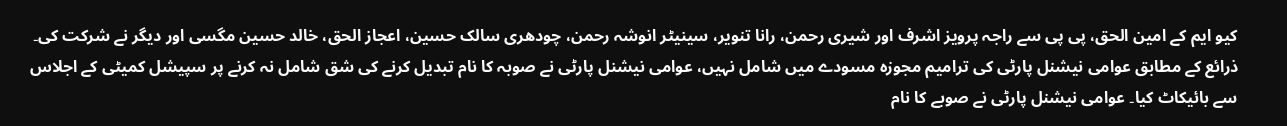کیو ایم کے امین الحق، پی پی سے راجہ پرویز اشرف اور شیری رحمن، رانا تنویر، سینیٹر انوشہ رحمن، چودھری سالک حسین، اعجاز الحق، خالد حسین مگسی اور دیگر نے شرکت کی۔ ذرائع کے مطابق عوامی نیشنل پارٹی کی ترامیم مجوزہ مسودے میں شامل نہیں، عوامی نیشنل پارٹی نے صوبہ کا نام تبدیل کرنے کی شق شامل نہ کرنے پر سپیشل کمیٹی کے اجلاس سے بائیکاٹ کیا۔ عوامی نیشنل پارٹی نے صوبے کا نام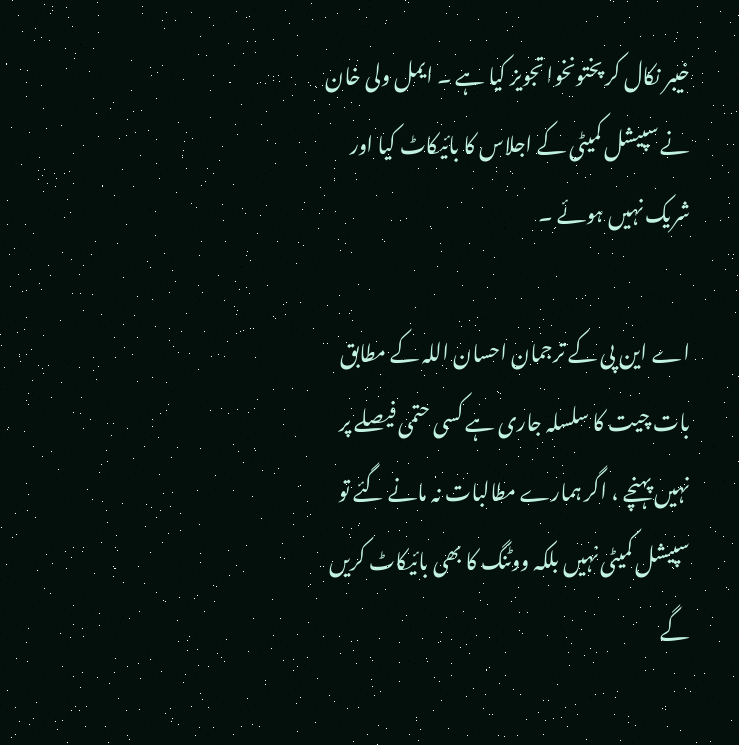خیبر نکال کر پختونخوا تجویز کیا ہے ۔ ایمل ولی خان نے سپیشل کمیٹی کے اجلاس کا بائیکاٹ کیا اور شریک نہیں ہوئے ۔

اے این پی کے ترجمان احسان اللہ کے مطابق بات چیت کا سلسلہ جاری ہے کسی حتمی فیصلے پر نہیں پہنچے ، اگر ہمارے مطالبات نہ مانے گئے تو سپیشل کمیٹی نہیں بلکہ ووٹنگ کا بھی بائیکاٹ کریں گے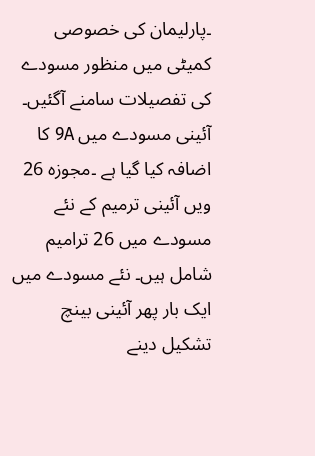۔پارلیمان کی خصوصی کمیٹی میں منظور مسودے کی تفصیلات سامنے آگئیں۔ آئینی مسودے میں 9A کا اضافہ کیا گیا ہے ۔مجوزہ 26 ویں آئینی ترمیم کے نئے مسودے میں 26 ترامیم شامل ہیں۔ نئے مسودے میں ایک بار پھر آئینی بینچ تشکیل دینے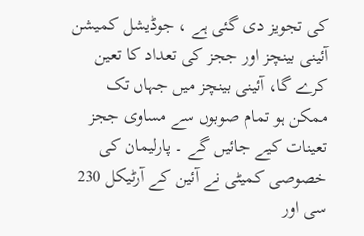کی تجویز دی گئی ہے ، جوڈیشل کمیشن آئینی بینچز اور ججز کی تعداد کا تعین کرے گا، آئینی بینچز میں جہاں تک ممکن ہو تمام صوبوں سے مساوی ججز تعینات کیے جائیں گے ۔ پارلیمان کی خصوصی کمیٹی نے آئین کے آرٹیکل 230 سی اور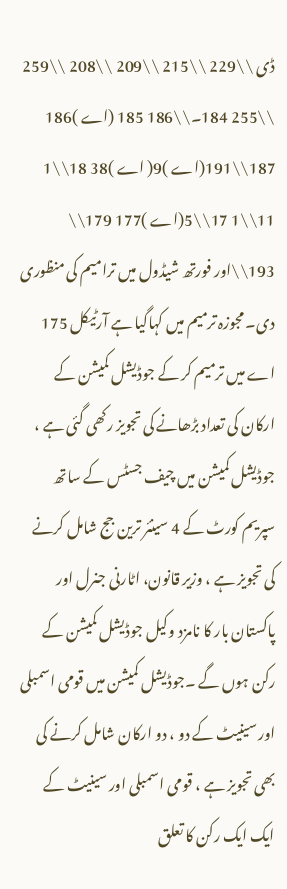ڈی \\229 \\215 \\209 \\208 \\259 \\255 184۔\\186 185 (اے )186 187\\191(اے )9( اے )38 18\\1 11\\1 17\\5(اے )177 179\\ 193\\اور فورتھ شیڈول میں ترامیم کی منظوری دی۔ مجوزہ ترمیم میں کہاگیا ہے آرٹیکل 175 اے میں ترمیم کر کے جوڈیشل کمیشن کے ارکان کی تعداد بڑھانے کی تجویز رکھی گئی ہے ، جوڈیشل کمیشن میں چیف جسٹس کے ساتھ سپریم کورٹ کے 4 سینئر ترین جج شامل کرنے کی تجویز ہے ، وزیر قانون، اٹارنی جنرل اور پاکستان بار کا نامزد وکیل جوڈیشل کمیشن کے رکن ہوں گے ۔جوڈیشل کمیشن میں قومی اسمبلی اور سینیٹ کے دو ، دو ارکان شامل کرنے کی بھی تجویز ہے ، قومی اسمبلی اور سینیٹ کے ایک ایک رکن کا تعلق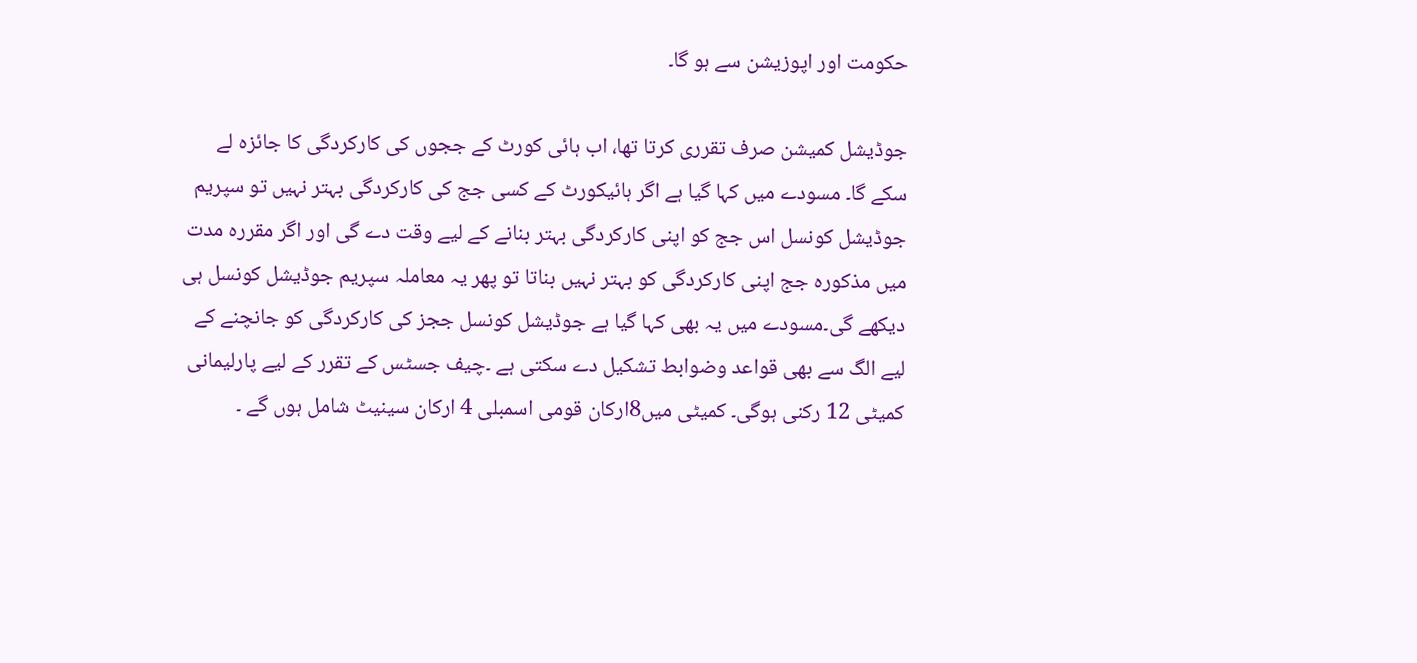حکومت اور اپوزیشن سے ہو گا۔

جوڈیشل کمیشن صرف تقرری کرتا تھا، اب ہائی کورٹ کے ججوں کی کارکردگی کا جائزہ لے سکے گا۔ مسودے میں کہا گیا ہے اگر ہائیکورٹ کے کسی جج کی کارکردگی بہتر نہیں تو سپریم جوڈیشل کونسل اس جج کو اپنی کارکردگی بہتر بنانے کے لیے وقت دے گی اور اگر مقررہ مدت میں مذکورہ جج اپنی کارکردگی کو بہتر نہیں بناتا تو پھر یہ معاملہ سپریم جوڈیشل کونسل ہی دیکھے گی۔مسودے میں یہ بھی کہا گیا ہے جوڈیشل کونسل ججز کی کارکردگی کو جانچنے کے لیے الگ سے بھی قواعد وضوابط تشکیل دے سکتی ہے ۔چیف جسٹس کے تقرر کے لیے پارلیمانی کمیٹی 12 رکنی ہوگی۔ کمیٹی میں8ارکان قومی اسمبلی 4 ارکان سینیٹ شامل ہوں گے ۔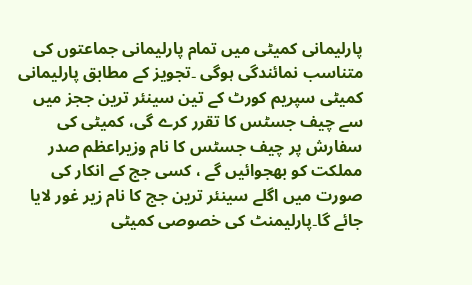پارلیمانی کمیٹی میں تمام پارلیمانی جماعتوں کی متناسب نمائندگی ہوگی ۔تجویز کے مطابق پارلیمانی کمیٹی سپریم کورٹ کے تین سینئر ترین ججز میں سے چیف جسٹس کا تقرر کرے گی، کمیٹی کی سفارش پر چیف جسٹس کا نام وزیراعظم صدر مملکت کو بھجوائیں گے ، کسی جج کے انکار کی صورت میں اگلے سینئر ترین جج کا نام زیر غور لایا جائے گا۔پارلیمنٹ کی خصوصی کمیٹی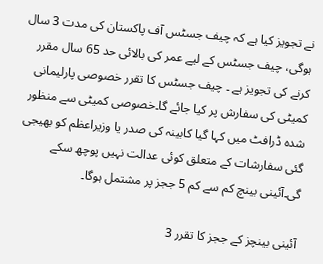نے تجویز کیا ہے کہ چیف جسٹس آف پاکستان کی مدت 3 سال ہوگی، چیف جسٹس کے لیے عمر کی بالائی حد 65 سال مقرر کرنے کی تجویز ہے ۔ چیف جسٹس کا تقرر خصوصی پارلیمانی کمیٹی کی سفارش پر کیا جائے گا۔خصوصی کمیٹی سے منظور شدہ ڈرافٹ میں کہا گیا کابینہ کی صدر یا وزیراعظم کو بھیجی گئی سفارشات کے متعلق کوئی عدالت نہیں پوچھ سکے گی۔آئینی بینچ کم سے کم 5 ججز پر مشتمل ہوگا۔

آئینی بینچز کے ججز کا تقرر 3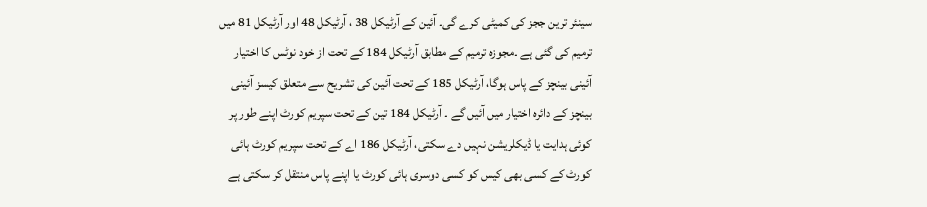سینئر ترین ججز کی کمیٹی کرے گی۔ آئین کے آرٹیکل 38 ، آرٹیکل 48 اور آرٹیکل 81 میں ترمیم کی گئی ہے ۔مجوزہ ترمیم کے مطابق آرٹیکل 184 کے تحت از خود نوٹس کا اختیار آئینی بینچز کے پاس ہوگا، آرٹیکل 185 کے تحت آئین کی تشریح سے متعلق کیسز آئینی بینچز کے دائرہ اختیار میں آئیں گے ۔ آرٹیکل 184 تین کے تحت سپریم کورٹ اپنے طور پر کوئی ہدایت یا ڈیکلریشن نہیں دے سکتی، آرٹیکل 186 اے کے تحت سپریم کورٹ ہائی کورٹ کے کسی بھی کیس کو کسی دوسری ہائی کورٹ یا اپنے پاس منتقل کر سکتی ہے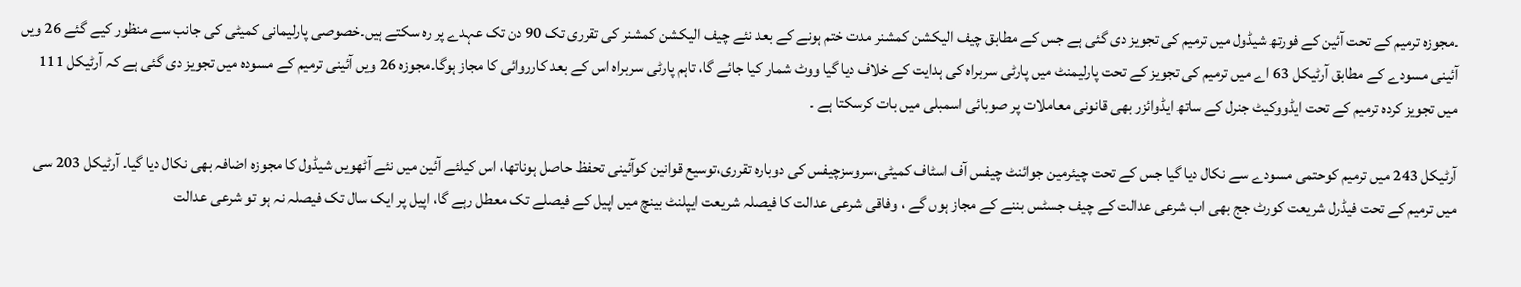۔مجوزہ ترمیم کے تحت آئین کے فورتھ شیڈول میں ترمیم کی تجویز دی گئی ہے جس کے مطابق چیف الیکشن کمشنر مدت ختم ہونے کے بعد نئے چیف الیکشن کمشنر کی تقرری تک 90 دن تک عہدے پر رہ سکتے ہیں۔خصوصی پارلیمانی کمیٹی کی جانب سے منظور کیے گئے 26 ویں آئینی مسودے کے مطابق آرٹیکل 63 اے میں ترمیم کی تجویز کے تحت پارلیمنٹ میں پارٹی سربراہ کی ہدایت کے خلاف دیا گیا ووٹ شمار کیا جائے گا، تاہم پارٹی سربراہ اس کے بعد کارروائی کا مجاز ہوگا۔مجوزہ 26 ویں آئینی ترمیم کے مسودہ میں تجویز دی گئی ہے کہ آرٹیکل 111 میں تجویز کردہ ترمیم کے تحت ایڈووکیٹ جنرل کے ساتھ ایڈوائزر بھی قانونی معاملات پر صوبائی اسمبلی میں بات کرسکتا ہے ۔

آرٹیکل 243 میں ترمیم کوحتمی مسودے سے نکال دیا گیا جس کے تحت چیئرمین جوائنٹ چیفس آف اسٹاف کمیٹی،سروسزچیفس کی دوبارہ تقرری،توسیع قوانین کوآئینی تحفظ حاصل ہوناتھا، اس کیلئے آئین میں نئے آٹھویں شیڈول کا مجوزہ اضافہ بھی نکال دیا گیا۔ آرٹیکل 203 سی میں ترمیم کے تحت فیڈرل شریعت کورٹ جج بھی اب شرعی عدالت کے چیف جسٹس بننے کے مجاز ہوں گے ، وفاقی شرعی عدالت کا فیصلہ شریعت ایپلنٹ بینچ میں اپیل کے فیصلے تک معطل رہے گا، اپیل پر ایک سال تک فیصلہ نہ ہو تو شرعی عدالت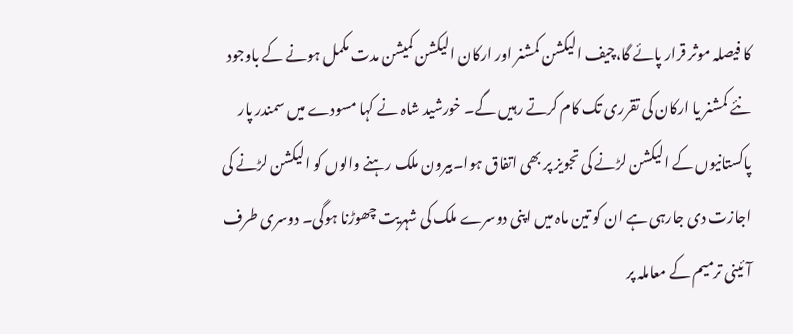کا فیصلہ موثر قرار پائے گا،چیف الیکشن کمشنر اور ارکان الیکشن کمیشن مدت مکمل ہونے کے باوجود نئے کمشنر یا ارکان کی تقرری تک کام کرتے رہیں گے۔ خورشید شاہ نے کہا مسودے میں سمندر پار پاکستانیوں کے الیکشن لڑنے کی تجویز پر بھی اتفاق ہوا۔بیرون ملک رہنے والوں کو الیکشن لڑنے کی اجازت دی جارہی ہے ان کو تین ماہ میں اپنی دوسرے ملک کی شہریت چھوڑنا ہوگی۔ دوسری طرف آئینی ترمیم کے معاملہ پر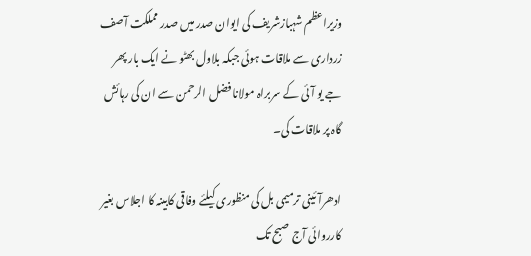وزیراعظم شہبازشریف کی ایوان صدر میں صدر مملکت آصف زرداری سے ملاقات ہوئی جبکہ بلاول بھٹو نے ایک بار پھر جے یو آئی کے سربراہ مولانا فضل الرحمن سے ان کی رہائش گاہ پر ملاقات کی۔

ادھرآئینی ترمیمی بل کی منظوری کیلئے وفاقی کابینہ کا اجلاس بغیر کارروائی آج صبح تک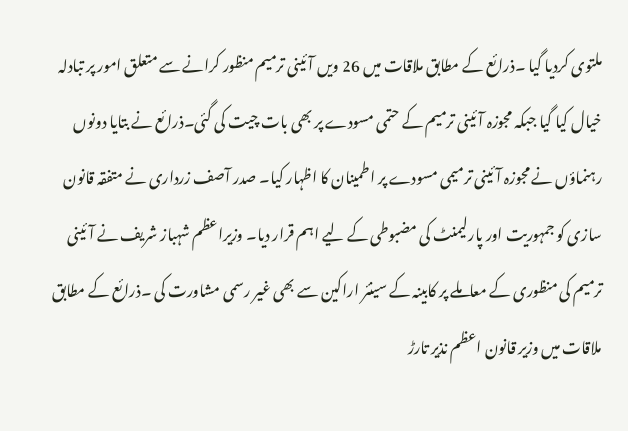ملتوی کردیا گیا ۔ذرائع کے مطابق ملاقات میں 26 ویں آئینی ترمیم منظور کرانے سے متعلق امور پر تبادلہ خیال کیا گیا جبکہ مجوزہ آئینی ترمیم کے حتمی مسودے پر بھی بات چیت کی گئی۔ذرائع نے بتایا دونوں رہنماؤں نے مجوزہ آئینی ترمیمی مسودے پر اطمینان کا اظہار کیا۔ صدر آصف زرداری نے متفقہ قانون سازی کو جمہوریت اور پارلیمنٹ کی مضبوطی کے لیے اہم قرار دیا۔ وزیراعظم شہباز شریف نے آئینی ترمیم کی منظوری کے معاملے پر کابینہ کے سینئر اراکین سے بھی غیر رسمی مشاورت کی ۔ذرائع کے مطابق ملاقات میں وزیر قانون اعظم نذیر تارڑ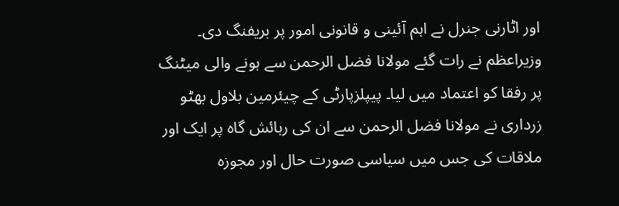اور اٹارنی جنرل نے اہم آئینی و قانونی امور پر بریفنگ دی۔ وزیراعظم نے رات گئے مولانا فضل الرحمن سے ہونے والی میٹنگ پر رفقا کو اعتماد میں لیا۔ پیپلزپارٹی کے چیئرمین بلاول بھٹو زرداری نے مولانا فضل الرحمن سے ان کی رہائش گاہ پر ایک اور ملاقات کی جس میں سیاسی صورت حال اور مجوزہ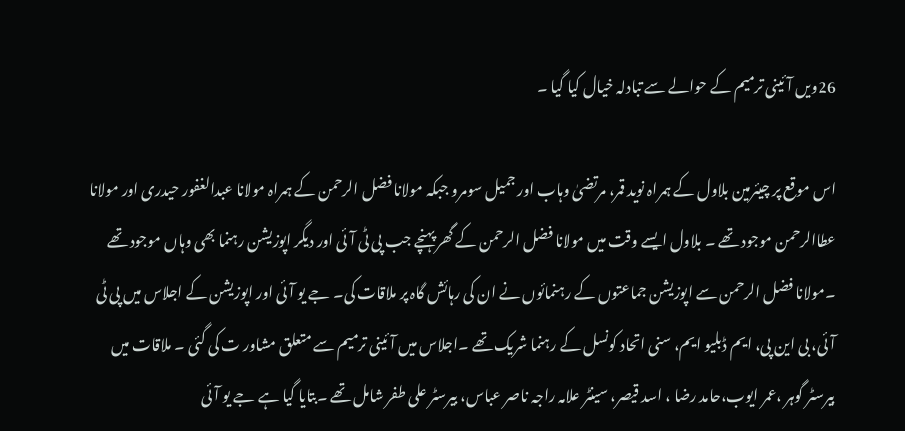26ویں آئینی ترمیم کے حوالے سے تبادلہ خیال کیا گیا ۔

اس موقع پر چیئرمین بلاول کے ہمراہ نوید قمر، مرتضیٰ وہاب اور جمیل سومرو جبکہ مولانا فضل الرحمن کے ہمراہ مولانا عبدالغفور حیدری اور مولانا عطاالرحمن موجود تھے ۔ بلاول ایسے وقت میں مولانا فضل الرحمن کے گھر پہنچے جب پی ٹی آئی اور دیگر اپوزیشن رہنما بھی وہاں موجود تھے ۔مولانا فضل الرحمن سے اپوزیشن جماعتوں کے رہنمائوں نے ان کی رہائش گاہ پر ملاقات کی۔ جے یو آئی اور اپوزیشن کے اجلاس میں پی ٹی آئی، بی این پی، ایم ڈبلیو ایم، سنی اتحاد کونسل کے رہنما شریک تھے ۔اجلاس میں آئینی ترمیم سے متعلق مشاور ت کی گئی ۔ ملاقات میں بیرسٹر گوہر ،عمر ایوب،حامد رضا ، اسد قیصر، سینٹر علامہ راجہ ناصر عباس، بیرسٹر علی طفر شامل تھے ۔بتایا گیا ہے جے یو آئی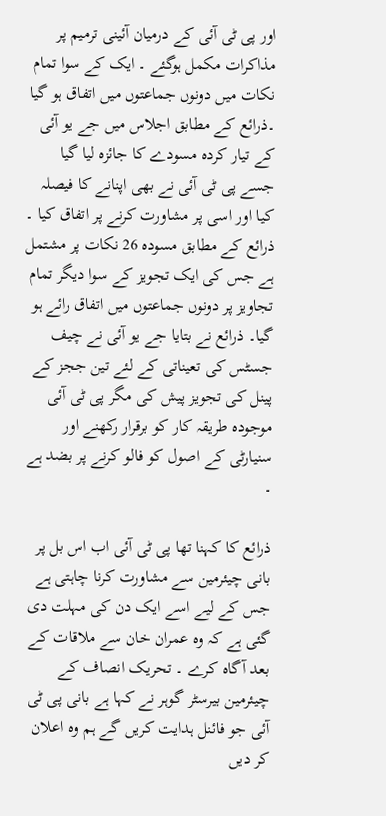اور پی ٹی آئی کے درمیان آئینی ترمیم پر مذاکرات مکمل ہوگئے ۔ ایک کے سوا تمام نکات میں دونوں جماعتوں میں اتفاق ہو گیا ۔ذرائع کے مطابق اجلاس میں جے یو آئی کے تیار کردہ مسودے کا جائزہ لیا گیا جسے پی ٹی آئی نے بھی اپنانے کا فیصلہ کیا اور اسی پر مشاورت کرنے پر اتفاق کیا ۔ ذرائع کے مطابق مسودہ 26 نکات پر مشتمل ہے جس کی ایک تجویز کے سوا دیگر تمام تجاویز پر دونوں جماعتوں میں اتفاق رائے ہو گیا۔ ذرائع نے بتایا جے یو آئی نے چیف جسٹس کی تعیناتی کے لئے تین ججز کے پینل کی تجویز پیش کی مگر پی ٹی آئی موجودہ طریقہ کار کو برقرار رکھنے اور سنیارٹی کے اصول کو فالو کرنے پر بضد ہے ۔

ذرائع کا کہنا تھا پی ٹی آئی اب اس بل پر بانی چیئرمین سے مشاورت کرنا چاہتی ہے جس کے لیے اسے ایک دن کی مہلت دی گئی ہے کہ وہ عمران خان سے ملاقات کے بعد آگاہ کرے ۔ تحریک انصاف کے چیئرمین بیرسٹر گوہر نے کہا ہے بانی پی ٹی آئی جو فائنل ہدایت کریں گے ہم وہ اعلان کر دیں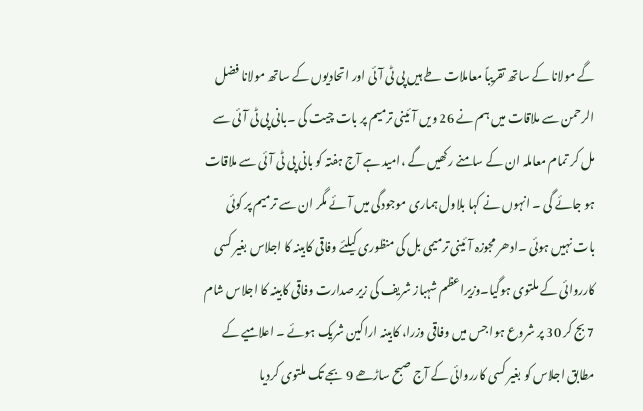گے مولانا کے ساتھ تقریباً معاملات طے ہیں پی ٹی آئی اور اتحادیوں کے ساتھ مولانا فضل الرحمن سے ملاقات میں ہم نے 26 ویں آئینی ترمیم پر بات چیت کی ۔بانی پی ٹی آئی سے مل کر تمام معاملہ ان کے سامنے رکھیں گے ،امید ہے آج ہفتہ کو بانی پی ٹی آئی سے ملاقات ہو جائے گی ۔ انہوں نے کہا بلاول ہماری موجودگی میں آئے مگر ان سے ترمیم پر کوئی بات نہیں ہوئی ۔ادھر مجوزہ آئینی ترمیمی بل کی منظوری کیلئے وفاقی کابینہ کا اجلاس بغیر کسی کارروائی کے ملتوی ہوگیا۔وزیراعظم شہباز شریف کی زیر صدارت وفاقی کابینہ کا اجلاس شام 7 بج کر 30 پر شروع ہوا جس میں وفاقی وزرا، کابینہ اراکین شریک ہوئے ۔ اعلامیے کے مطابق اجلاس کو بغیر کسی کارروائی کے آج صبح ساڑھے 9 بجے تک ملتوی کردیا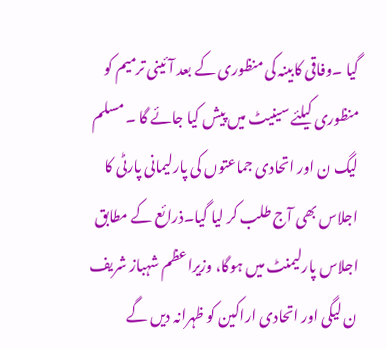گیا ۔وفاقی کابینہ کی منظوری کے بعد آئینی ترمیم کو منظوری کیلئے سینیٹ میں پیش کیا جائے گا ۔ مسلم لیگ ن اور اتحادی جماعتوں کی پارلیمانی پارٹی کا اجلاس بھی آج طلب کر لیا گیا۔ذرائع کے مطابق اجلاس پارلیمنٹ میں ہوگا، وزیراعظم شہباز شریف ن لیگی اور اتحادی اراکین کو ظہرانہ دیں گے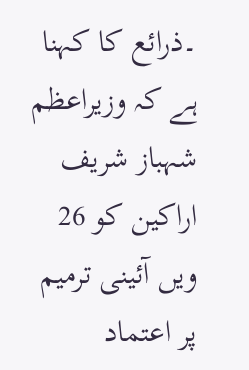۔ذرائع کا کہنا ہے کہ وزیراعظم شہباز شریف اراکین کو 26 ویں آئینی ترمیم پر اعتماد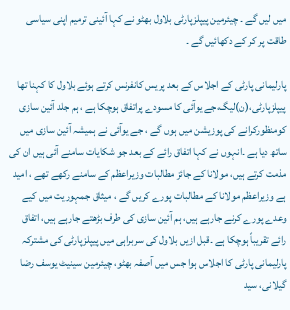میں لیں گے ۔ چیئرمین پیپلزپارٹی بلاول بھٹو نے کہا آئینی ترمیم اپنی سیاسی طاقت پر کر کے دکھائیں گے ۔

پارلیمانی پارٹی کے اجلاس کے بعد پریس کانفرنس کرتے ہوئے بلاول کا کہنا تھا پیپلزپارٹی،(ن)لیگ،جے یوآئی کا مسودے پراتفاق ہوچکا ہے ، ہم جلد آئین سازی کومنظورکرانے کی پوزیشن میں ہوں گے ، جے یوآئی نے ہمیشہ آئین سازی میں ساتھ دیا ہے ۔انہوں نے کہا اتفاق رائے کے بعد جو شکایات سامنے آئی ہیں ان کی مذمت کرتے ہیں، مولانا کے جائز مطالبات وزیراعظم کے سامنے رکھے تھے ، امید ہے وزیراعظم مولانا کے مطالبات پورے کریں گے ، میثاق جمہوریت میں کیے وعدے پورے کرنے جارہے ہیں، ہم آئین سازی کی طرف بڑھتے جارہے ہیں، اتفاق رائے تقریباً ہوچکا ہے ۔قبل ازیں بلاول کی سربراہی میں پیپلزپارٹی کی مشترکہ پارلیمانی پارٹی کا اجلاس ہوا جس میں آصفہ بھٹو، چیئرمین سینیٹ یوسف رضا گیلانی، سید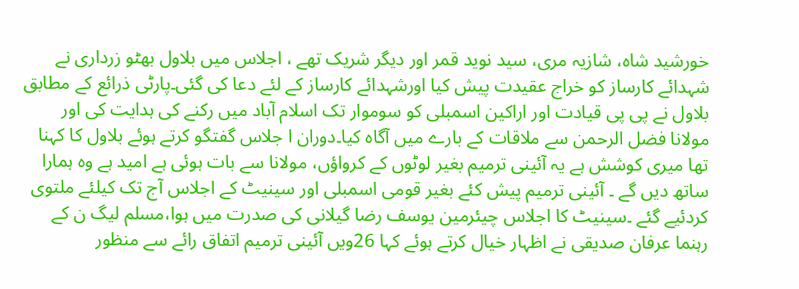خورشید شاہ، شازیہ مری، سید نوید قمر اور دیگر شریک تھے ، اجلاس میں بلاول بھٹو زرداری نے شہدائے کارساز کو خراج عقیدت پیش کیا اورشہدائے کارساز کے لئے دعا کی گئی۔پارٹی ذرائع کے مطابق بلاول نے پی پی قیادت اور اراکین اسمبلی کو سوموار تک اسلام آباد میں رکنے کی ہدایت کی اور مولانا فضل الرحمن سے ملاقات کے بارے میں آگاہ کیا۔دوران ا جلاس گفتگو کرتے ہوئے بلاول کا کہنا تھا میری کوشش ہے یہ آئینی ترمیم بغیر لوٹوں کے کرواؤں، مولانا سے بات ہوئی ہے امید ہے وہ ہمارا ساتھ دیں گے ۔ آئینی ترمیم پیش کئے بغیر قومی اسمبلی اور سینیٹ کے اجلاس آج تک کیلئے ملتوی کردئیے گئے ۔سینیٹ کا اجلاس چیئرمین یوسف رضا گیلانی کی صدرت میں ہوا،مسلم لیگ ن کے رہنما عرفان صدیقی نے اظہار خیال کرتے ہوئے کہا 26ویں آئینی ترمیم اتفاق رائے سے منظور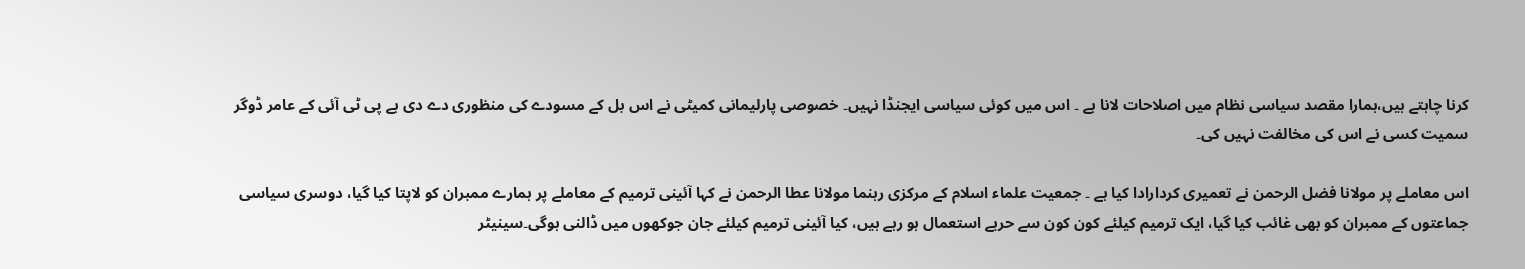کرنا چاہتے ہیں،ہمارا مقصد سیاسی نظام میں اصلاحات لانا ہے ۔ اس میں کوئی سیاسی ایجنڈا نہیں۔ خصوصی پارلیمانی کمیٹی نے اس بل کے مسودے کی منظوری دے دی ہے پی ٹی آئی کے عامر ڈوگر سمیت کسی نے اس کی مخالفت نہیں کی۔

اس معاملے پر مولانا فضل الرحمن نے تعمیری کردارادا کیا ہے ۔ جمعیت علماء اسلام کے مرکزی رہنما مولانا عطا الرحمن نے کہا آئینی ترمیم کے معاملے پر ہمارے ممبران کو لاپتا کیا گیا، دوسری سیاسی جماعتوں کے ممبران کو بھی غائب کیا گیا، ایک ترمیم کیلئے کون کون سے حربے استعمال ہو رہے ہیں، کیا آئینی ترمیم کیلئے جان جوکھوں میں ڈالنی ہوگی۔سینیٹر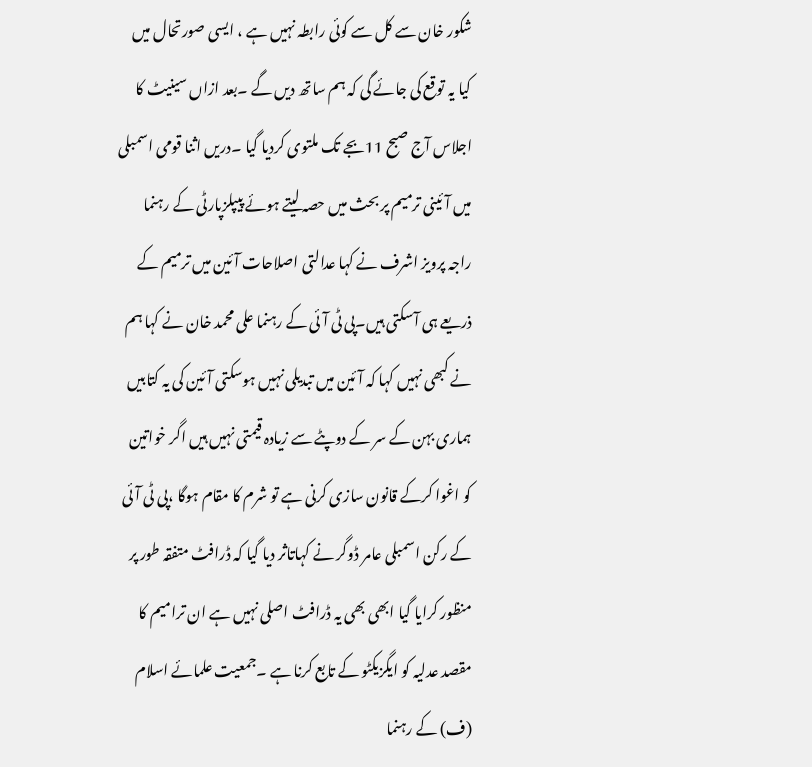شکور خان سے کل سے کوئی رابطہ نہیں ہے ، ایسی صورتحال میں کیا یہ توقع کی جائے گی کہ ہم ساتھ دیں گے ۔بعد ازاں سینیٹ کا اجلاس آج صبح 11بجے تک ملتوی کردیا گیا ۔دریں اثنا قومی اسمبلی میں آئینی ترمیم پر بحث میں حصہ لیتے ہوئے پیپلزپارٹی کے رہنما راجہ پرویز اشرف نے کہا عدالتی اصلاحات آئین میں ترمیم کے ذریعے ہی آسکتی ہیں۔پی ٹی آئی کے رہنما علی محمد خان نے کہا ہم نے کبھی نہیں کہا کہ آئین میں تبدیلی نہیں ہوسکتی آئین کی یہ کتابیں ہماری بہن کے سر کے دوپٹے سے زیادہ قیمتی نہیں ہیں اگر خواتین کو اغوا کرکے قانون سازی کرنی ہے تو شرم کا مقام ہوگا ،پی ٹی آئی کے رکن اسمبلی عامر ڈوگر نے کہاتاثر دیا گیا کہ ڈرافٹ متفقہ طور پر منظور کرایا گیا ابھی بھی یہ ڈرافٹ اصلی نہیں ہے ان ترامیم کا مقصد عدلیہ کو ایگزیکٹو کے تابع کرنا ہے ۔جمعیت علمائے اسلام (ف) کے رہنما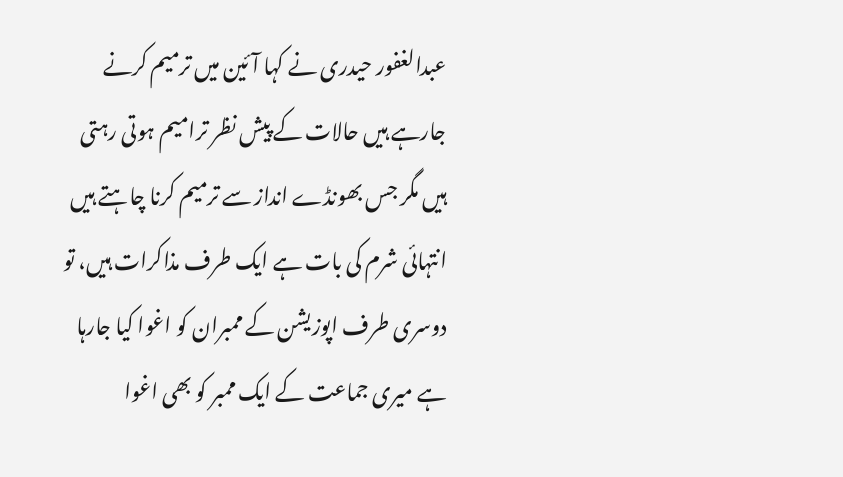عبدالغفور حیدری نے کہا آئین میں ترمیم کرنے جارہے ہیں حالات کے پیش نظر ترامیم ہوتی رہتی ہیں مگر جس بھونڈے انداز سے ترمیم کرنا چاہتے ہیں انتہائی شرم کی بات ہے ایک طرف مذاکرات ہیں، تو دوسری طرف اپوزیشن کے ممبران کو اغوا کیا جارہا ہے میری جماعت کے ایک ممبر کو بھی اغوا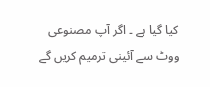کیا گیا ہے ۔ اگر آپ مصنوعی ووٹ سے آئینی ترمیم کریں گے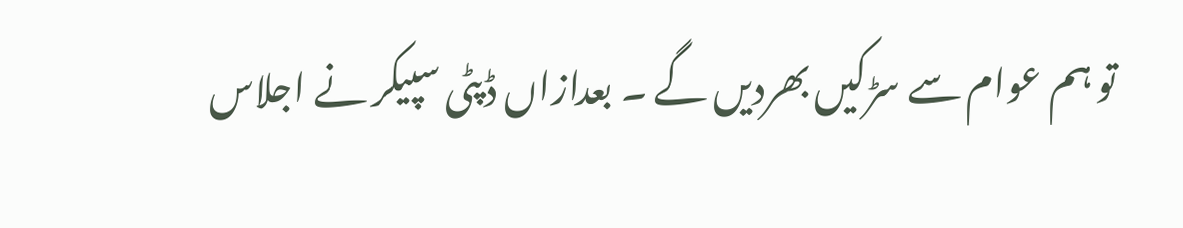تو ہم عوام سے سڑکیں بھردیں گے ۔ بعدازاں ڈپٹی سپیکر نے اجلاس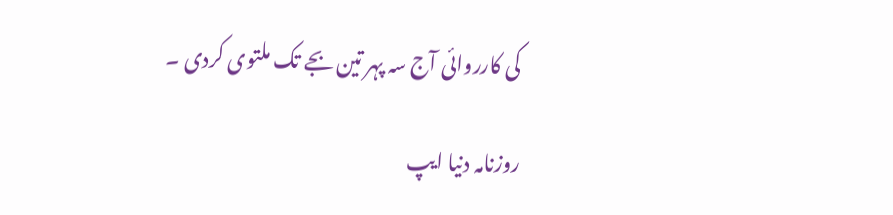کی کارروائی آج سہ پہر تین بجے تک ملتوی کردی ۔

روزنامہ دنیا ایپ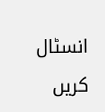انسٹال کریں